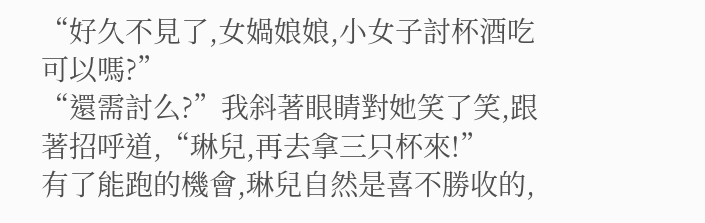“好久不見了,女媧娘娘,小女子討杯酒吃可以嗎?”
“還需討么?”我斜著眼睛對她笑了笑,跟著招呼道,“琳兒,再去拿三只杯來!”
有了能跑的機會,琳兒自然是喜不勝收的,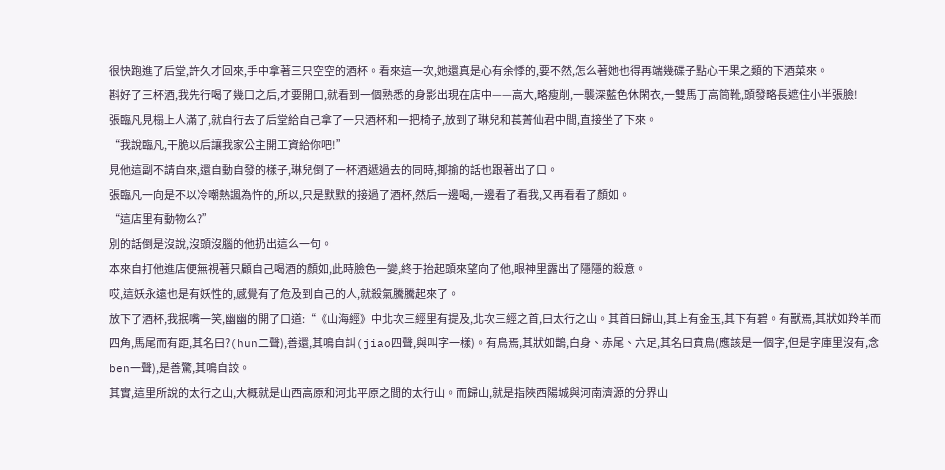很快跑進了后堂,許久才回來,手中拿著三只空空的酒杯。看來這一次,她還真是心有余悸的,要不然,怎么著她也得再端幾碟子點心干果之類的下酒菜來。
斟好了三杯酒,我先行喝了幾口之后,才要開口,就看到一個熟悉的身影出現在店中——高大,略瘦削,一襲深藍色休閑衣,一雙馬丁高筒靴,頭發略長遮住小半張臉!
張臨凡見榻上人滿了,就自行去了后堂給自己拿了一只酒杯和一把椅子,放到了琳兒和萇菁仙君中間,直接坐了下來。
“我說臨凡,干脆以后讓我家公主開工資給你吧!”
見他這副不請自來,還自動自發的樣子,琳兒倒了一杯酒遞過去的同時,揶揄的話也跟著出了口。
張臨凡一向是不以冷嘲熱諷為忤的,所以,只是默默的接過了酒杯,然后一邊喝,一邊看了看我,又再看看了顏如。
“這店里有動物么?”
別的話倒是沒說,沒頭沒腦的他扔出這么一句。
本來自打他進店便無視著只顧自己喝酒的顏如,此時臉色一變,終于抬起頭來望向了他,眼神里露出了隱隱的殺意。
哎,這妖永遠也是有妖性的,感覺有了危及到自己的人,就殺氣騰騰起來了。
放下了酒杯,我抿嘴一笑,幽幽的開了口道:“《山海經》中北次三經里有提及,北次三經之首,曰太行之山。其首曰歸山,其上有金玉,其下有碧。有獸焉,其狀如羚羊而四角,馬尾而有距,其名曰?(hun二聲),善還,其鳴自訆(jiao四聲,與叫字一樣)。有鳥焉,其狀如鵲,白身、赤尾、六足,其名曰賁鳥(應該是一個字,但是字庫里沒有,念ben一聲),是善驚,其鳴自詨。
其實,這里所說的太行之山,大概就是山西高原和河北平原之間的太行山。而歸山,就是指陜西陽城與河南濟源的分界山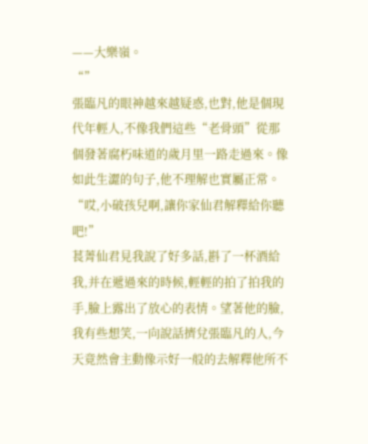——大樂嶺。
“”
張臨凡的眼神越來越疑惑,也對,他是個現代年輕人,不像我們這些“老骨頭”從那個發著腐朽味道的歲月里一路走過來。像如此生澀的句子,他不理解也實屬正常。
“哎,小破孩兒啊,讓你家仙君解釋給你聽吧!”
萇菁仙君見我說了好多話,斟了一杯酒給我,并在遞過來的時候,輕輕的拍了拍我的手,臉上露出了放心的表情。望著他的臉,我有些想笑,一向說話擠兌張臨凡的人,今天竟然會主動像示好一般的去解釋他所不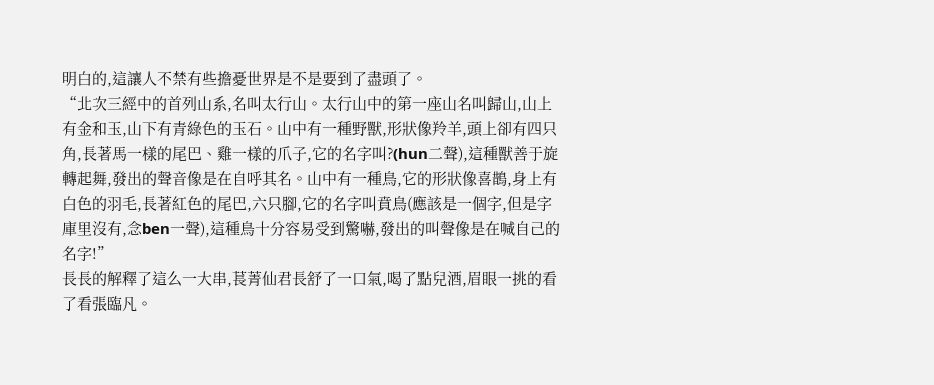明白的,這讓人不禁有些擔憂世界是不是要到了盡頭了。
“北次三經中的首列山系,名叫太行山。太行山中的第一座山名叫歸山,山上有金和玉,山下有青綠色的玉石。山中有一種野獸,形狀像羚羊,頭上卻有四只角,長著馬一樣的尾巴、雞一樣的爪子,它的名字叫?(hun二聲),這種獸善于旋轉起舞,發出的聲音像是在自呼其名。山中有一種鳥,它的形狀像喜鵲,身上有白色的羽毛,長著紅色的尾巴,六只腳,它的名字叫賁鳥(應該是一個字,但是字庫里沒有,念ben一聲),這種鳥十分容易受到驚嚇,發出的叫聲像是在喊自己的名字!”
長長的解釋了這么一大串,萇菁仙君長舒了一口氣,喝了點兒酒,眉眼一挑的看了看張臨凡。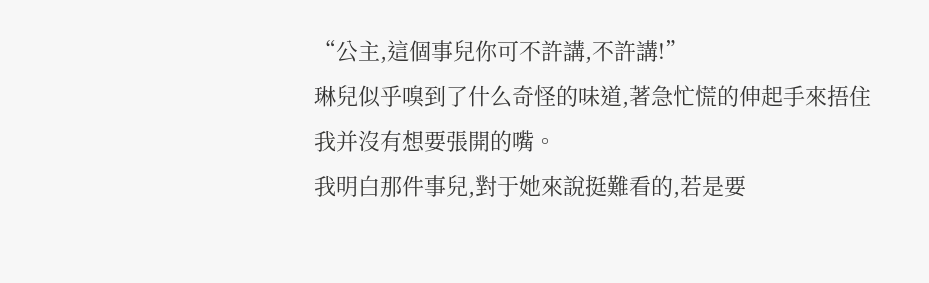“公主,這個事兒你可不許講,不許講!”
琳兒似乎嗅到了什么奇怪的味道,著急忙慌的伸起手來捂住我并沒有想要張開的嘴。
我明白那件事兒,對于她來說挺難看的,若是要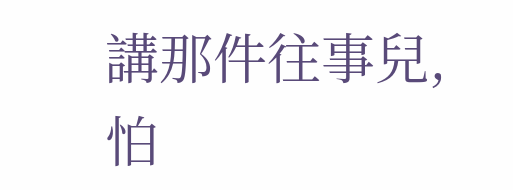講那件往事兒,怕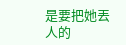是要把她丟人的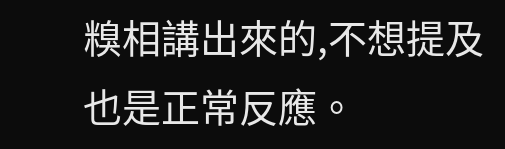糗相講出來的,不想提及也是正常反應。